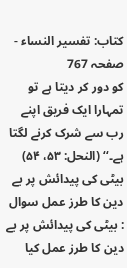کتاب: تفسیر النساء - صفحہ 767
کو دور کر دیتا ہے تو تمہارا ایک فریق اپنے رب سے شرک کرنے لگتا ہے۔‘‘ (النحل: ۵۳، ۵۴) بیٹی کی پیدائش پر بے دین کا طرز عمل سوال : بیٹی کی پیدائش پر بے دین کا طرز عمل کیا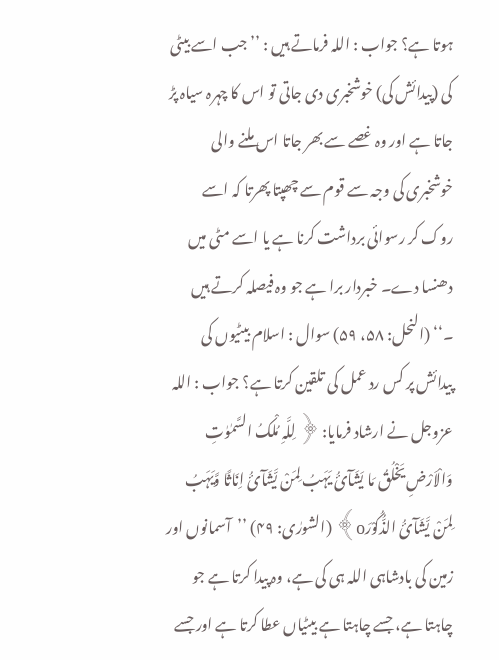ہوتا ہے؟ جواب : اللہ فرماتے ہیں : ’’جب اسے بیٹی کی (پیدائش کی) خوشخبری دی جاتی تو اس کا چہرہ سیاہ پڑ جاتا ہے اور وہ غصے سے بھر جاتا اس ملنے والی خوشخبری کی وجہ سے قوم سے چھپتا پھرتا کہ اسے روک کر رسوائی برداشت کرنا ہے یا اسے مٹی میں دھنسا دے۔ خبردار برا ہے جو وہ فیصلہ کرتے ہیں ۔‘‘ (النحل: ۵۸، ۵۹) سوال : اسلام بیٹیوں کی پیدائش پر کس رد عمل کی تلقین کرتا ہے؟ جواب : اللہ عزوجل نے ارشاد فرمایا: ﴿ لِلَّہِ مُلْکُ السَّمٰوٰتِ وَالْاَرْضِ یَخْلُقُ مَا یَشَآئُ یَہَبُ لِمَنْ یَّشَآئُ اِنَاثًا وَّیَہَبُ لِمَنْ یَّشَآئُ الذُّکُوْرَo﴾ (الشورٰی: ۴۹) ’’آسمانوں اور زمین کی بادشاہی اللہ ہی کی ہے، وہ پیدا کرتا ہے جو چاہتا ہے، جسے چاہتا ہے بیٹیاں عطا کرتا ہے اور جسے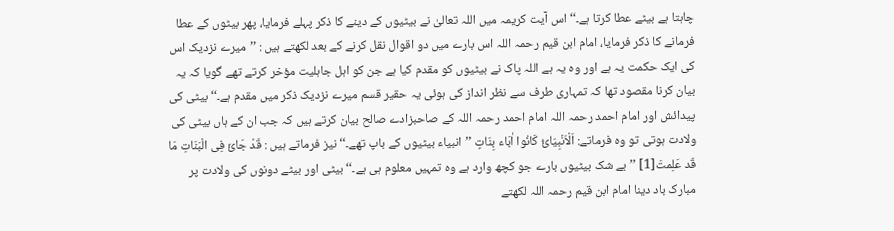چاہتا ہے بیٹے عطا کرتا ہے۔‘‘ اس آیت کریمہ میں اللہ تعالیٰ نے بیٹیوں کے دینے کا ذکر پہلے فرمایا، پھر بیٹوں کے عطا فرمانے کا ذکر فرمایا، امام ابن قیم رحمہ اللہ اس بارے میں دو اقوال نقل کرنے کے بعد لکھتے ہیں : ’’میرے نزدیک اس کی ایک حکمت یہ ہے اور وہ یہ ہے اللہ پاک نے بیٹیوں کو مقدم کیا ہے جن کو اہل جاہلیت مؤخر کرتے تھے گویا کہ یہ بیان کرنا مقصود تھا کہ تمہاری طرف سے نظر انداز کی ہوئی یہ حقیر قسم میرے نزدیک ذکر میں مقدم ہے۔‘‘ بیٹی کی پیدائش اور امام احمد رحمہ اللہ امام احمد رحمہ اللہ کے صاحبزادے صالح بیان کرتے ہیں کہ جب ان کے ہاں بیٹی کی ولادت ہوتی تو وہ فرماتے: اَلْاَنْبِیَائُ کَانُوا اٰبَاء بِنَاتٍ ’’انبیاء بیٹیوں کے باپ تھے۔‘‘ نیز فرماتے ہیں : قَدْ جَائَ فِی الْبَنَاتِ مَا قَد عَلِمتَ[1] ’’بے شک بیٹیوں بارے جو کچھ وارد ہے وہ تمہیں معلوم ہی ہے۔‘‘ بیٹی اور بیٹے دونوں کی ولادت پر مبارک باد دینا امام ابن قیم رحمہ اللہ لکھتے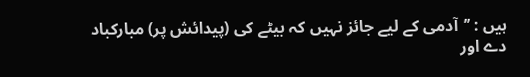ہیں : ’’آدمی کے لیے جائز نہیں کہ بیٹے کی (پیدائش پر) مبارکباد دے اور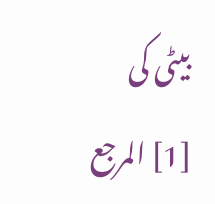بیٹی کی
[1] المرجع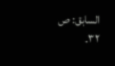السابق: ص ۳۲۔